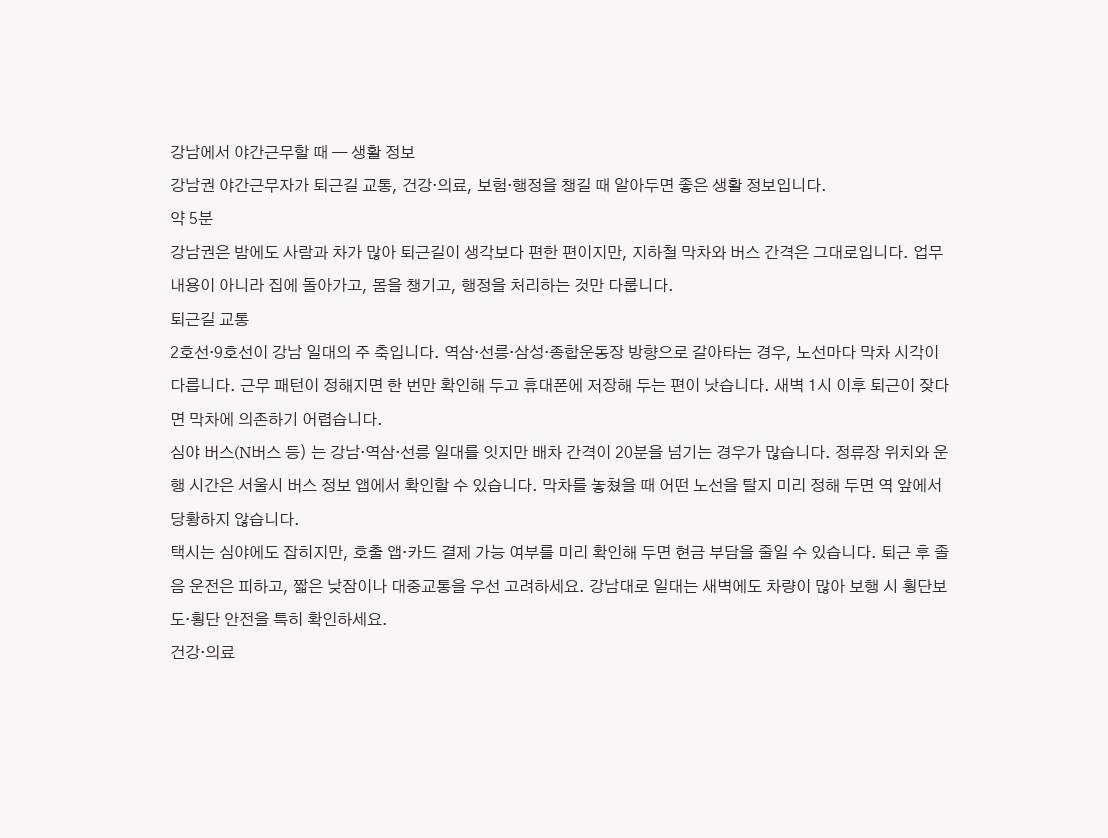강남에서 야간근무할 때 — 생활 정보
강남권 야간근무자가 퇴근길 교통, 건강·의료, 보험·행정을 챙길 때 알아두면 좋은 생활 정보입니다.
약 5분
강남권은 밤에도 사람과 차가 많아 퇴근길이 생각보다 편한 편이지만, 지하철 막차와 버스 간격은 그대로입니다. 업무 내용이 아니라 집에 돌아가고, 몸을 챙기고, 행정을 처리하는 것만 다룹니다.
퇴근길 교통
2호선·9호선이 강남 일대의 주 축입니다. 역삼·선릉·삼성·종합운동장 방향으로 갈아타는 경우, 노선마다 막차 시각이 다릅니다. 근무 패턴이 정해지면 한 번만 확인해 두고 휴대폰에 저장해 두는 편이 낫습니다. 새벽 1시 이후 퇴근이 잦다면 막차에 의존하기 어렵습니다.
심야 버스(N버스 등) 는 강남·역삼·선릉 일대를 잇지만 배차 간격이 20분을 넘기는 경우가 많습니다. 정류장 위치와 운행 시간은 서울시 버스 정보 앱에서 확인할 수 있습니다. 막차를 놓쳤을 때 어떤 노선을 탈지 미리 정해 두면 역 앞에서 당황하지 않습니다.
택시는 심야에도 잡히지만, 호출 앱·카드 결제 가능 여부를 미리 확인해 두면 현금 부담을 줄일 수 있습니다. 퇴근 후 졸음 운전은 피하고, 짧은 낮잠이나 대중교통을 우선 고려하세요. 강남대로 일대는 새벽에도 차량이 많아 보행 시 횡단보도·횡단 안전을 특히 확인하세요.
건강·의료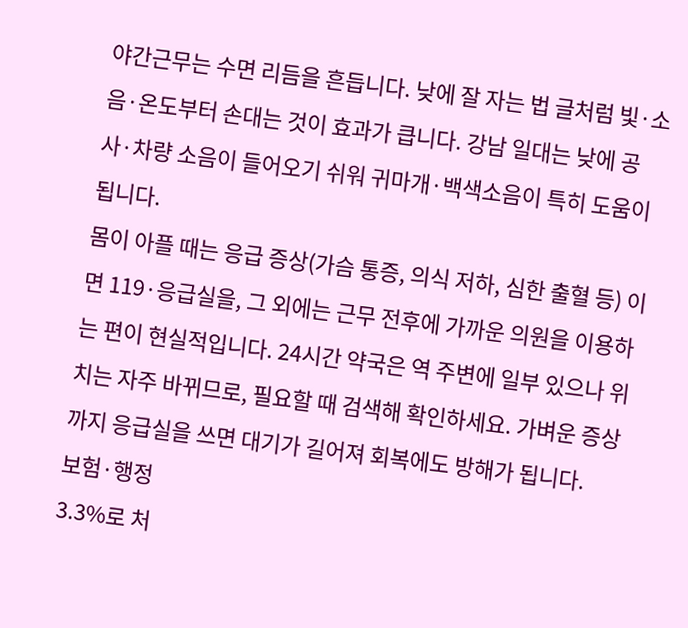야간근무는 수면 리듬을 흔듭니다. 낮에 잘 자는 법 글처럼 빛·소음·온도부터 손대는 것이 효과가 큽니다. 강남 일대는 낮에 공사·차량 소음이 들어오기 쉬워 귀마개·백색소음이 특히 도움이 됩니다.
몸이 아플 때는 응급 증상(가슴 통증, 의식 저하, 심한 출혈 등) 이면 119·응급실을, 그 외에는 근무 전후에 가까운 의원을 이용하는 편이 현실적입니다. 24시간 약국은 역 주변에 일부 있으나 위치는 자주 바뀌므로, 필요할 때 검색해 확인하세요. 가벼운 증상까지 응급실을 쓰면 대기가 길어져 회복에도 방해가 됩니다.
보험·행정
3.3%로 처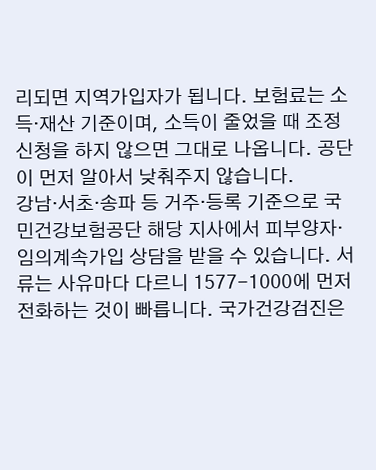리되면 지역가입자가 됩니다. 보험료는 소득·재산 기준이며, 소득이 줄었을 때 조정 신청을 하지 않으면 그대로 나옵니다. 공단이 먼저 알아서 낮춰주지 않습니다.
강남·서초·송파 등 거주·등록 기준으로 국민건강보험공단 해당 지사에서 피부양자·임의계속가입 상담을 받을 수 있습니다. 서류는 사유마다 다르니 1577-1000에 먼저 전화하는 것이 빠릅니다. 국가건강검진은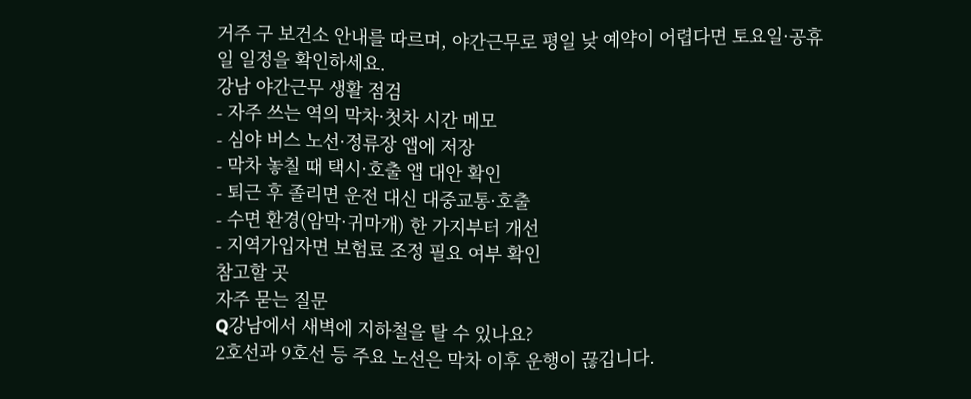거주 구 보건소 안내를 따르며, 야간근무로 평일 낮 예약이 어렵다면 토요일·공휴일 일정을 확인하세요.
강남 야간근무 생활 점검
- 자주 쓰는 역의 막차·첫차 시간 메모
- 심야 버스 노선·정류장 앱에 저장
- 막차 놓칠 때 택시·호출 앱 대안 확인
- 퇴근 후 졸리면 운전 대신 대중교통·호출
- 수면 환경(암막·귀마개) 한 가지부터 개선
- 지역가입자면 보험료 조정 필요 여부 확인
참고할 곳
자주 묻는 질문
Q강남에서 새벽에 지하철을 탈 수 있나요?
2호선과 9호선 등 주요 노선은 막차 이후 운행이 끊깁니다.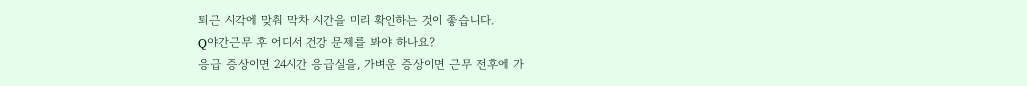퇴근 시각에 맞춰 막차 시간을 미리 확인하는 것이 좋습니다.
Q야간근무 후 어디서 건강 문제를 봐야 하나요?
응급 증상이면 24시간 응급실을, 가벼운 증상이면 근무 전후에 가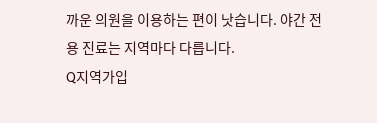까운 의원을 이용하는 편이 낫습니다. 야간 전용 진료는 지역마다 다릅니다.
Q지역가입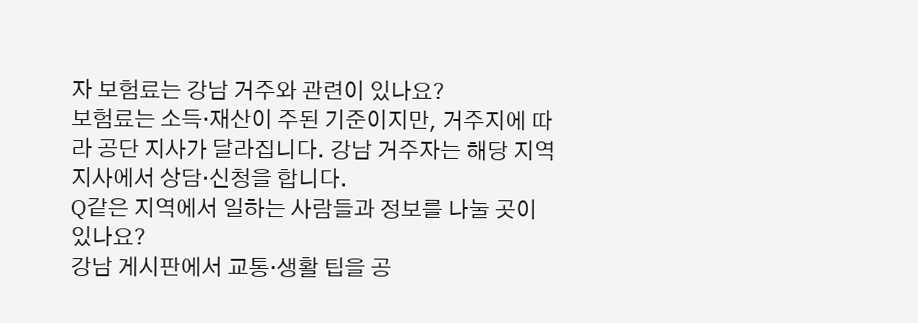자 보험료는 강남 거주와 관련이 있나요?
보험료는 소득·재산이 주된 기준이지만, 거주지에 따라 공단 지사가 달라집니다. 강남 거주자는 해당 지역 지사에서 상담·신청을 합니다.
Q같은 지역에서 일하는 사람들과 정보를 나눌 곳이 있나요?
강남 게시판에서 교통·생활 팁을 공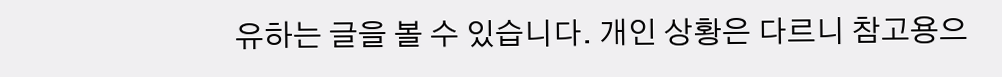유하는 글을 볼 수 있습니다. 개인 상황은 다르니 참고용으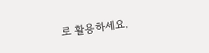로 활용하세요.